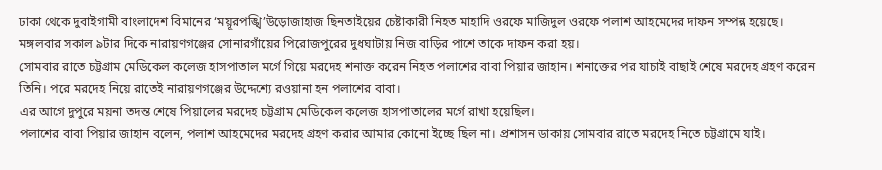ঢাকা থেকে দুবাইগামী বাংলাদেশ বিমানের ‘ময়ূরপঙ্খি’উড়োজাহাজ ছিনতাইয়ের চেষ্টাকারী নিহত মাহাদি ওরফে মাজিদুল ওরফে পলাশ আহমেদের দাফন সম্পন্ন হয়েছে।
মঙ্গলবার সকাল ৯টার দিকে নারায়ণগঞ্জের সোনারগাঁয়ের পিরোজপুরের দুধঘাটায় নিজ বাড়ির পাশে তাকে দাফন করা হয়।
সোমবার রাতে চট্টগ্রাম মেডিকেল কলেজ হাসপাতাল মর্গে গিয়ে মরদেহ শনাক্ত করেন নিহত পলাশের বাবা পিয়ার জাহান। শনাক্তের পর যাচাই বাছাই শেষে মরদেহ গ্রহণ করেন তিনি। পরে মরদেহ নিয়ে রাতেই নারায়ণগঞ্জের উদ্দেশ্যে রওয়ানা হন পলাশের বাবা।
এর আগে দুপুরে ময়না তদন্ত শেষে পিয়ালের মরদেহ চট্টগ্রাম মেডিকেল কলেজ হাসপাতালের মর্গে রাখা হয়েছিল।
পলাশের বাবা পিয়ার জাহান বলেন, পলাশ আহমেদের মরদেহ গ্রহণ করার আমার কোনো ইচ্ছে ছিল না। প্রশাসন ডাকায় সোমবার রাতে মরদেহ নিতে চট্টগ্রামে যাই।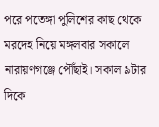পরে পতেঙ্গা পুলিশের কাছ থেকে মরদেহ নিয়ে মঙ্গলবার সকালে নারায়ণগঞ্জে পৌঁছাই। সকাল ৯টার দিকে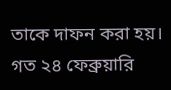তাকে দাফন করা হয়।
গত ২৪ ফেব্রুয়ারি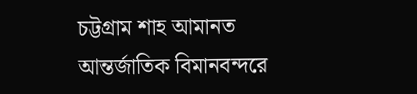চট্টগ্রাম শাহ আমানত আন্তর্জাতিক বিমানবন্দরে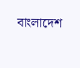বাংলাদেশ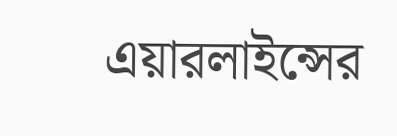এয়ারলাইন্সের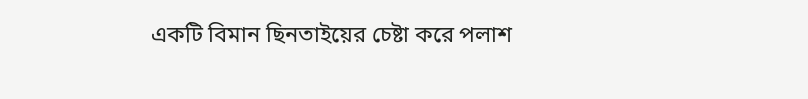একটি বিমান ছিনতাইয়ের চেষ্টা করে পলাশ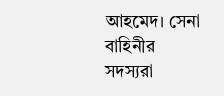আহমেদ। সেনা বাহিনীর সদস্যরা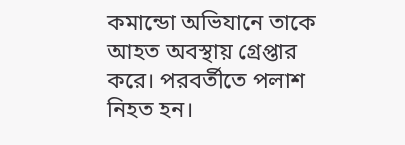কমান্ডো অভিযানে তাকে আহত অবস্থায় গ্রেপ্তার করে। পরবর্তীতে পলাশ নিহত হন।